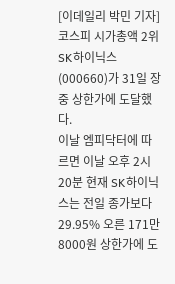[이데일리 박민 기자] 코스피 시가총액 2위 SK하이닉스(000660)가 31일 장중 상한가에 도달했다.
이날 엠피닥터에 따르면 이날 오후 2시 20분 현재 SK하이닉스는 전일 종가보다 29.95% 오른 171만8000원 상한가에 도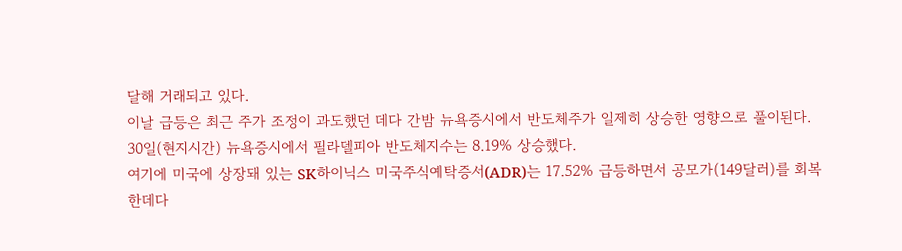달해 거래되고 있다.
이날 급등은 최근 주가 조정이 과도했던 데다 간밤 뉴욕증시에서 반도체주가 일제히 상승한 영향으로 풀이된다. 30일(현지시간) 뉴욕증시에서 필라델피아 반도체지수는 8.19% 상승했다.
여기에 미국에 상장돼 있는 SK하이닉스 미국주식예탁증서(ADR)는 17.52% 급등하면서 공모가(149달러)를 회복한데다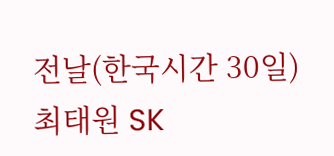전날(한국시간 30일) 최태원 SK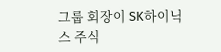그룹 회장이 SK하이닉스 주식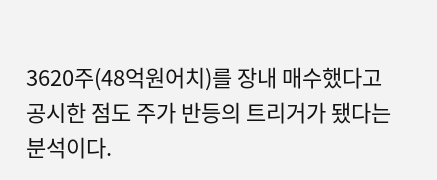3620주(48억원어치)를 장내 매수했다고 공시한 점도 주가 반등의 트리거가 됐다는 분석이다.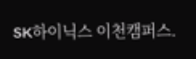SK하이닉스 이천캠퍼스.